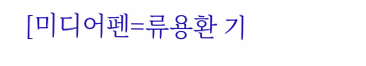[미디어펜=류용환 기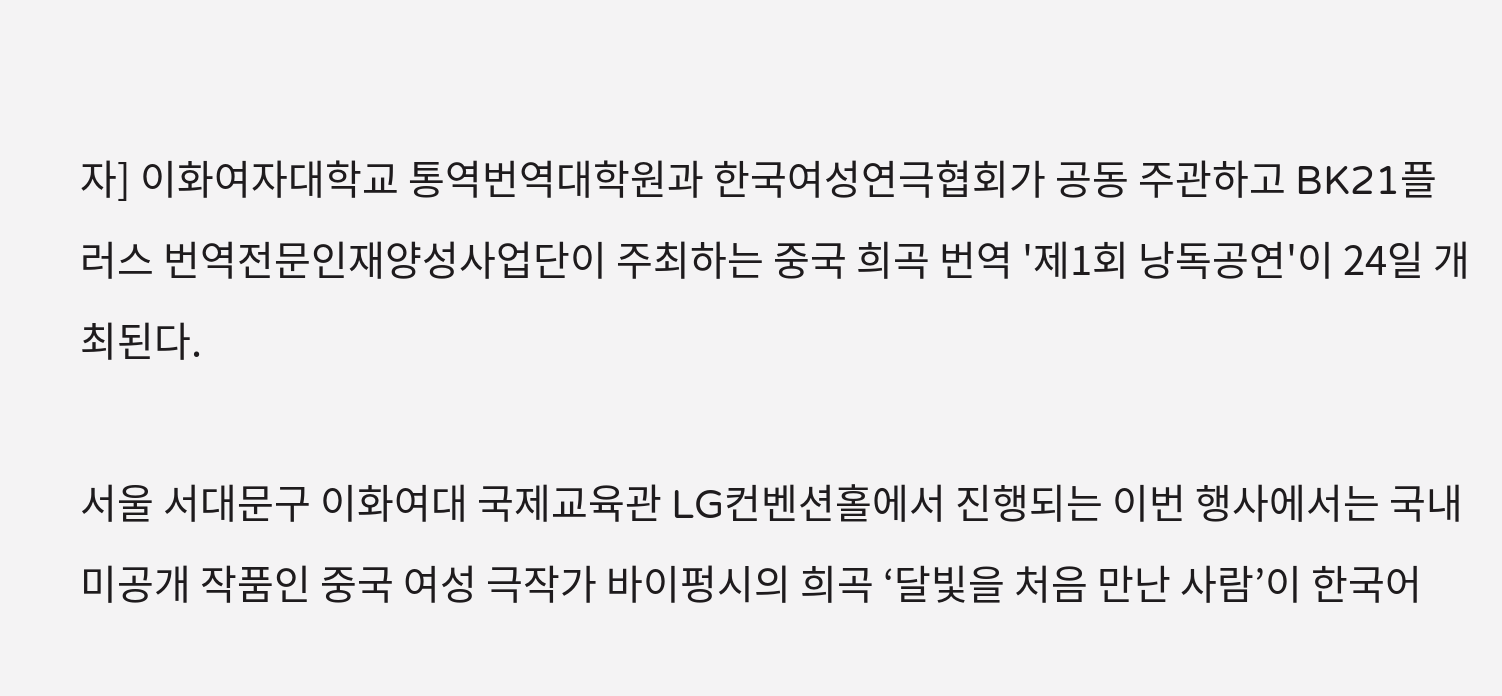자] 이화여자대학교 통역번역대학원과 한국여성연극협회가 공동 주관하고 BK21플러스 번역전문인재양성사업단이 주최하는 중국 희곡 번역 '제1회 낭독공연'이 24일 개최된다.

서울 서대문구 이화여대 국제교육관 LG컨벤션홀에서 진행되는 이번 행사에서는 국내 미공개 작품인 중국 여성 극작가 바이펑시의 희곡 ‘달빛을 처음 만난 사람’이 한국어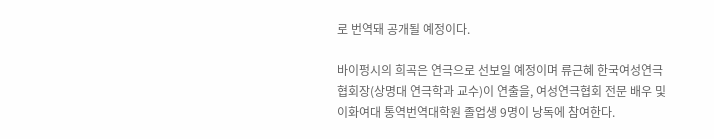로 번역돼 공개될 예정이다.

바이펑시의 희곡은 연극으로 선보일 예정이며 류근혜 한국여성연극협회장(상명대 연극학과 교수)이 연출을, 여성연극협회 전문 배우 및 이화여대 통역번역대학원 졸업생 9명이 낭독에 참여한다.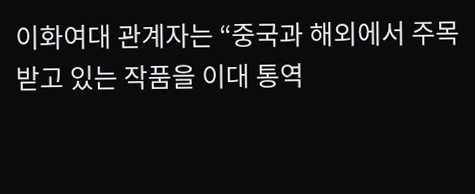이화여대 관계자는 “중국과 해외에서 주목받고 있는 작품을 이대 통역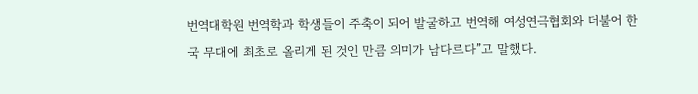번역대학원 번역학과 학생들이 주축이 되어 발굴하고 번역해 여성연극협회와 더불어 한국 무대에 최초로 올리게 된 것인 만큼 의미가 남다르다”고 말했다.